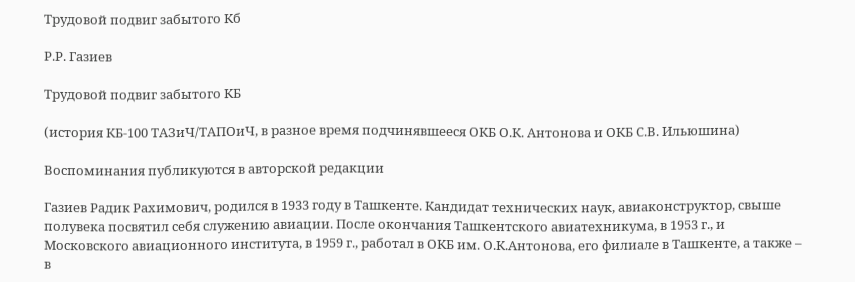Трудовой подвиг забытого Кб

Р.Р. Газиев

Трудовой подвиг забытого КБ

(история КБ-100 ТАЗиЧ/ТАПОиЧ, в разное время подчинявшееся ОКБ О.К. Антонова и ОКБ С.В. Ильюшина)

Воспоминания публикуются в авторской редакции

Газиев Радик Рахимович, родился в 1933 году в Ташкенте. Кандидат технических наук, авиаконструктор, свыше полувека посвятил себя служению авиации. После окончания Ташкентского авиатехникума, в 1953 г., и Московского авиационного института, в 1959 г., работал в ОКБ им. О.К.Антонова, его филиале в Ташкенте, а также – в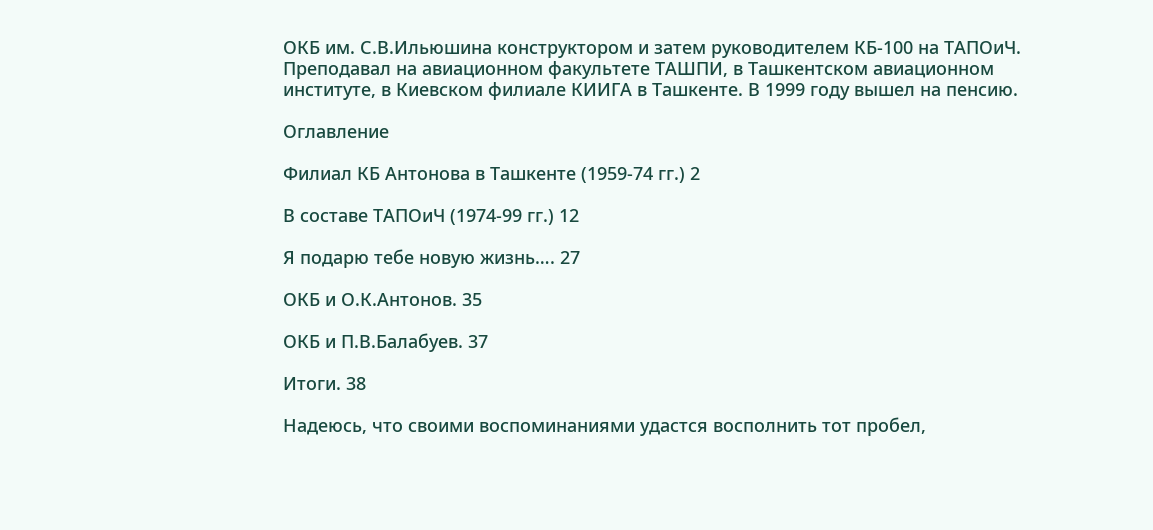ОКБ им. С.В.Ильюшина конструктором и затем руководителем КБ-100 на ТАПОиЧ. Преподавал на авиационном факультете ТАШПИ, в Ташкентском авиационном институте, в Киевском филиале КИИГА в Ташкенте. В 1999 году вышел на пенсию.

Оглавление

Филиал КБ Антонова в Ташкенте (1959-74 гг.) 2

В составе ТАПОиЧ (1974-99 гг.) 12

Я подарю тебе новую жизнь…. 27

ОКБ и О.К.Антонов. 35

ОКБ и П.В.Балабуев. 37

Итоги. 38

Надеюсь, что своими воспоминаниями удастся восполнить тот пробел,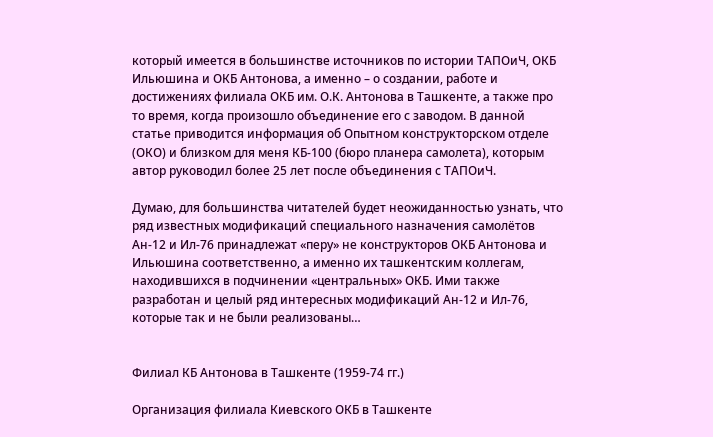который имеется в большинстве источников по истории ТАПОиЧ, ОКБ Ильюшина и ОКБ Антонова, а именно – о создании, работе и достижениях филиала ОКБ им. О.К. Антонова в Ташкенте, а также про то время, когда произошло объединение его с заводом. В данной статье приводится информация об Опытном конструкторском отделе (ОКО) и близком для меня КБ-100 (бюро планера самолета), которым автор руководил более 25 лет после объединения с ТАПОиЧ.

Думаю, для большинства читателей будет неожиданностью узнать, что ряд известных модификаций специального назначения самолётов Ан-12 и Ил-76 принадлежат «перу» не конструкторов ОКБ Антонова и Ильюшина соответственно, а именно их ташкентским коллегам, находившихся в подчинении «центральных» ОКБ. Ими также разработан и целый ряд интересных модификаций Ан-12 и Ил-76, которые так и не были реализованы…


Филиал КБ Антонова в Ташкенте (1959-74 гг.)

Организация филиала Киевского ОКБ в Ташкенте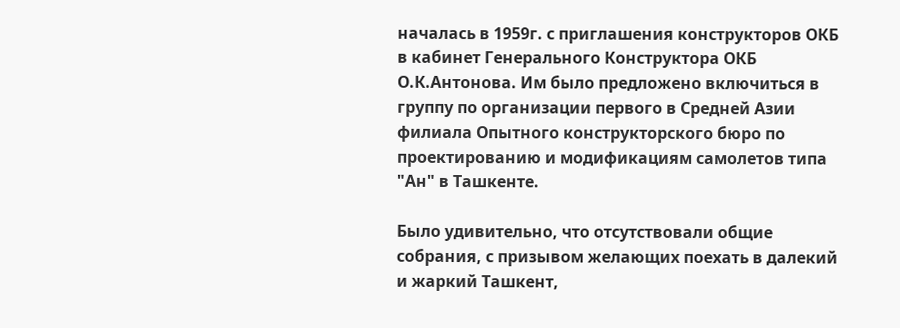началась в 1959г. с приглашения конструкторов ОКБ в кабинет Генерального Конструктора ОКБ О.К.Антонова. Им было предложено включиться в группу по организации первого в Средней Азии филиала Опытного конструкторского бюро по проектированию и модификациям самолетов типа "Ан" в Ташкенте.

Было удивительно, что отсутствовали общие собрания, с призывом желающих поехать в далекий и жаркий Ташкент,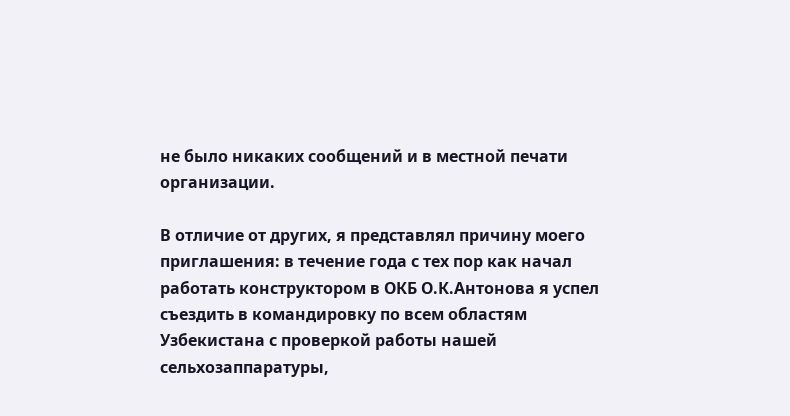не было никаких сообщений и в местной печати организации.

В отличие от других, я представлял причину моего приглашения: в течение года с тех пор как начал работать конструктором в ОКБ О.К.Антонова я успел съездить в командировку по всем областям Узбекистана с проверкой работы нашей сельхозаппаратуры,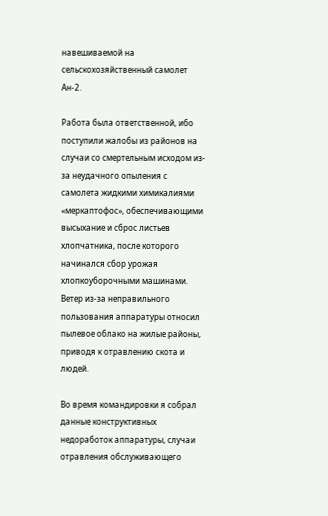навешиваемой на сельскохозяйственный самолет Ан-2.

Работа была ответственной, ибо поступили жалобы из районов на случаи со смертельным исходом из-за неудачного опыления с самолета жидкими химикалиями «меркаптофос», обеспечивающими высыхание и сброс листьев хлопчатника, после которого начинался сбор урожая хлопкоуборочными машинами. Ветер из-за неправильного пользования аппаратуры относил пылевое облако на жилые районы, приводя к отравлению скота и людей.

Во время командировки я собрал данные конструктивных недоработок аппаратуры, случаи отравления обслуживающего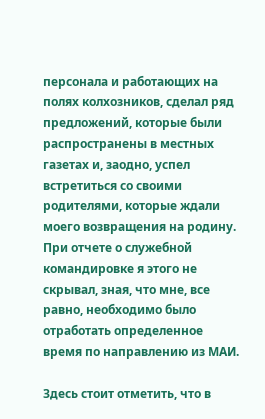персонала и работающих на полях колхозников, сделал ряд предложений, которые были распространены в местных газетах и, заодно, успел встретиться со своими родителями, которые ждали моего возвращения на родину. При отчете о служебной командировке я этого не скрывал, зная, что мне, все равно, необходимо было отработать определенное время по направлению из МАИ.

Здесь стоит отметить, что в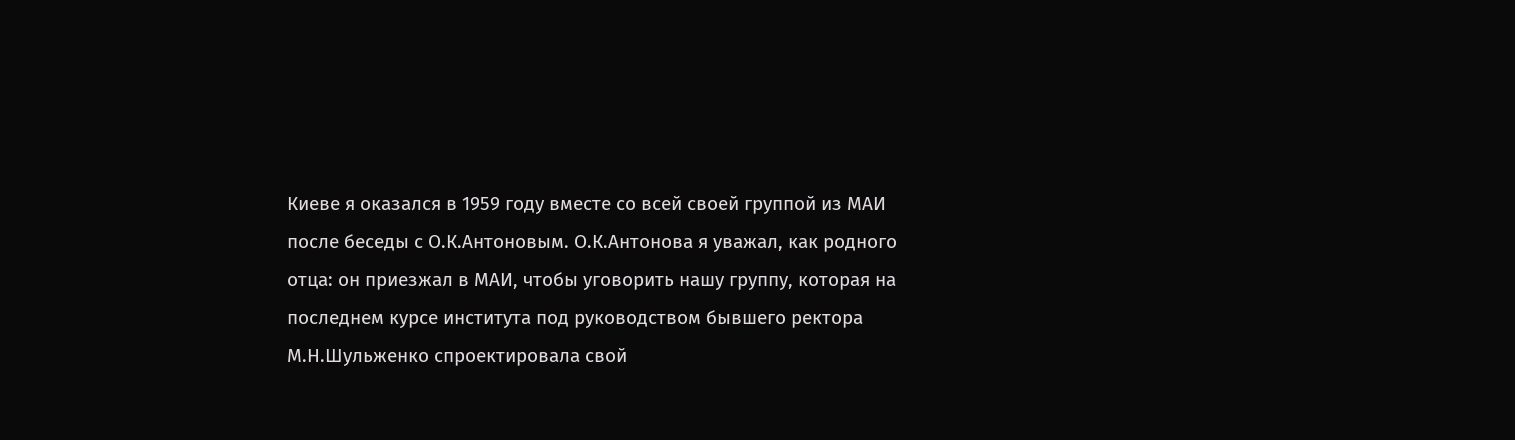Киеве я оказался в 1959 году вместе со всей своей группой из МАИ после беседы с О.К.Антоновым. О.К.Антонова я уважал, как родного отца: он приезжал в МАИ, чтобы уговорить нашу группу, которая на последнем курсе института под руководством бывшего ректора М.Н.Шульженко спроектировала свой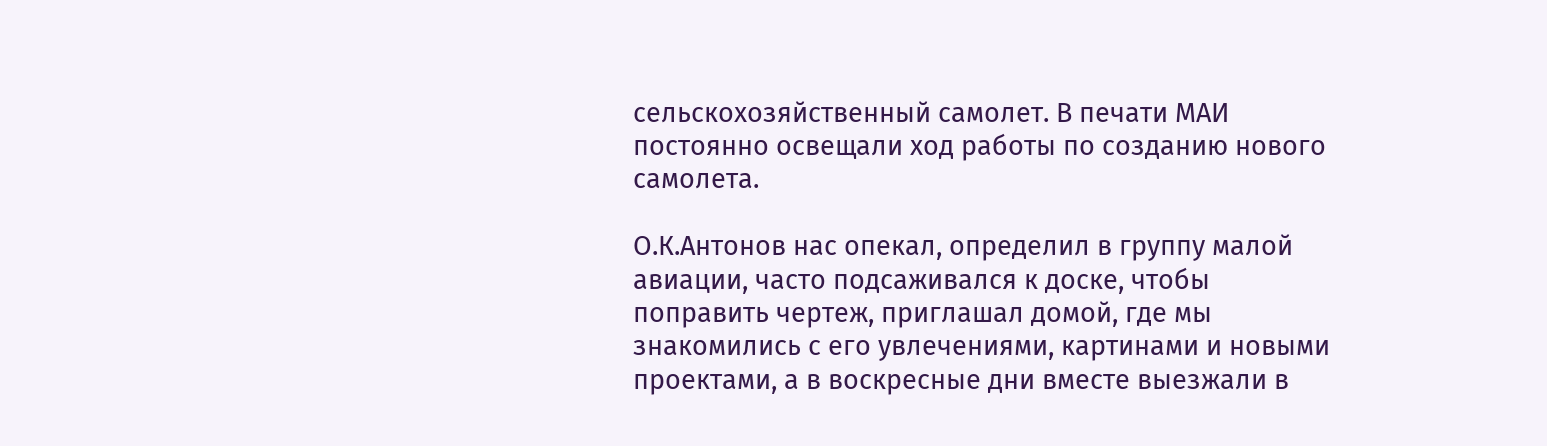сельскохозяйственный самолет. В печати МАИ постоянно освещали ход работы по созданию нового самолета.

О.К.Антонов нас опекал, определил в группу малой авиации, часто подсаживался к доске, чтобы поправить чертеж, приглашал домой, где мы знакомились с его увлечениями, картинами и новыми проектами, а в воскресные дни вместе выезжали в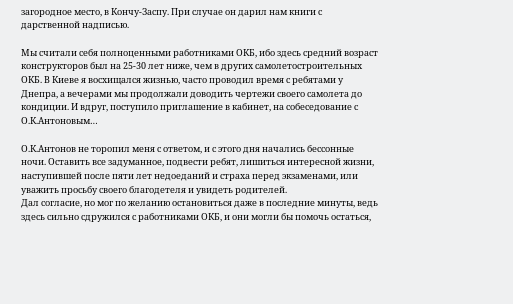загородное место, в Кончу-Заспу. При случае он дарил нам книги с дарственной надписью.

Мы считали себя полноценными работниками ОКБ, ибо здесь средний возраст конструкторов был на 25-30 лет ниже, чем в других самолетостроительных ОКБ. В Киеве я восхищался жизнью, часто проводил время с ребятами у Днепра, а вечерами мы продолжали доводить чертежи своего самолета до кондиции. И вдруг, поступило приглашение в кабинет, на собеседование с О.К.Антоновым…

О.К.Антонов не торопил меня с ответом, и с этого дня начались бессонные ночи. Оставить все задуманное, подвести ребят, лишиться интересной жизни, наступившей после пяти лет недоеданий и страха перед экзаменами, или уважить просьбу своего благодетеля и увидеть родителей.
Дал согласие, но мог по желанию остановиться даже в последние минуты, ведь здесь сильно сдружился с работниками ОКБ, и они могли бы помочь остаться,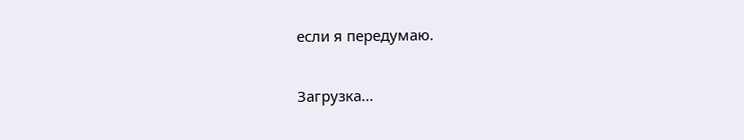если я передумаю.

Загрузка...